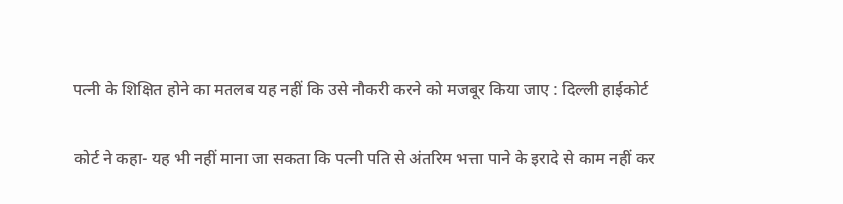पत्नी के शिक्षित होने का मतलब यह नहीं कि उसे नौकरी करने को मजबूर किया जाए : दिल्ली हाईकोर्ट

कोर्ट ने कहा- यह भी नहीं माना जा सकता कि पत्नी पति से अंतरिम भत्ता पाने के इरादे से काम नहीं कर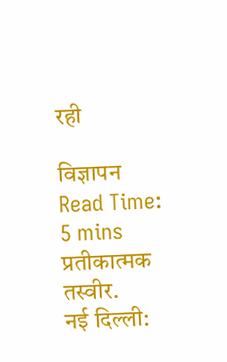रही

विज्ञापन
Read Time: 5 mins
प्रतीकात्मक तस्वीर.
नई दिल्ली: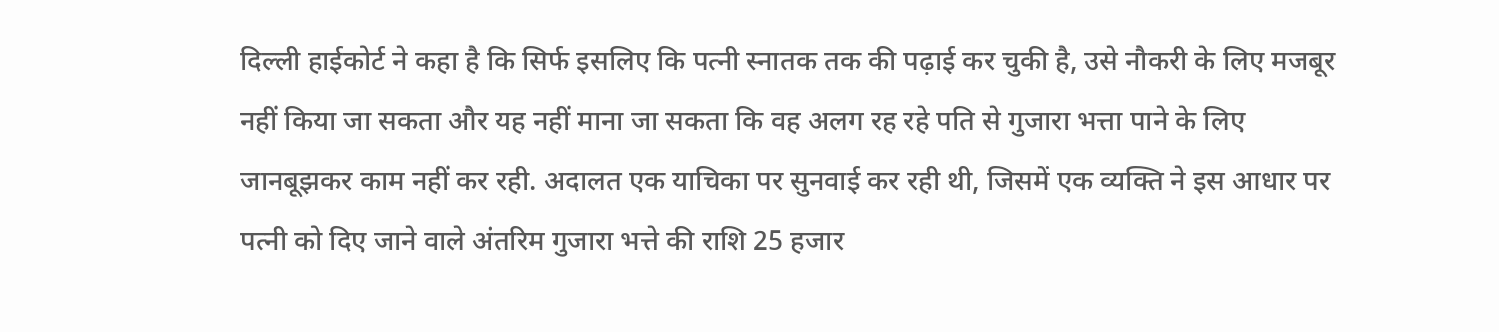दिल्ली हाईकोर्ट ने कहा है कि सिर्फ इसलिए कि पत्नी स्नातक तक की पढ़ाई कर चुकी है, उसे नौकरी के लिए मजबूर नहीं किया जा सकता और यह नहीं माना जा सकता कि वह अलग रह रहे पति से गुजारा भत्ता पाने के लिए जानबूझकर काम नहीं कर रही. अदालत एक याचिका पर सुनवाई कर रही थी, जिसमें एक व्यक्ति ने इस आधार पर पत्नी को दिए जाने वाले अंतरिम गुजारा भत्ते की राशि 25 हजार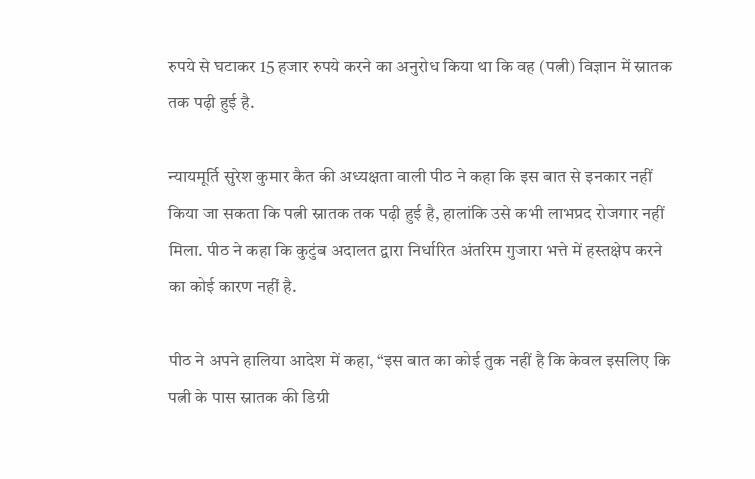रुपये से घटाकर 15 हजार रुपये करने का अनुरोध किया था कि वह (पत्नी) विज्ञान में स्नातक तक पढ़ी हुई है.

न्यायमूर्ति सुरेश कुमार कैत की अध्यक्षता वाली पीठ ने कहा कि इस बात से इनकार नहीं किया जा सकता कि पत्नी स्नातक तक पढ़ी हुई है, हालांकि उसे कभी लाभप्रद रोजगार नहीं मिला. पीठ ने कहा कि कुटुंब अदालत द्वारा निर्धारित अंतरिम गुजारा भत्ते में हस्तक्षेप करने का कोई कारण नहीं है.

पीठ ने अपने हालिया आदेश में कहा, “इस बात का कोई तुक नहीं है कि केवल इसलिए कि पत्नी के पास स्नातक की डिग्री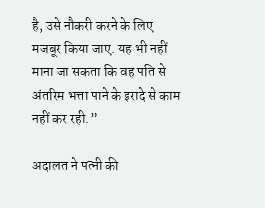है, उसे नौकरी करने के लिए मजबूर किया जाए. यह भी नहीं माना जा सकता कि वह पति से अंतरिम भत्ता पाने के इरादे से काम नहीं कर रही.”

अदालत ने पत्नी की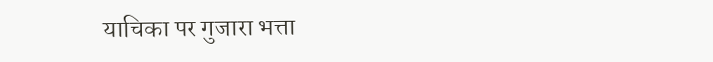याचिका पर गुजारा भत्ता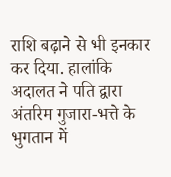राशि बढ़ाने से भी इनकार कर दिया. हालांकि अदालत ने पति द्वारा अंतरिम गुजारा-भत्ते के भुगतान में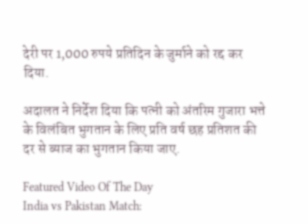देरी पर 1,000 रुपये प्रतिदिन के जुर्माने को रद्द कर दिया.

अदालत ने निर्देश दिया कि पत्नी को अंतरिम गुजारा भत्ते के विलंबित भुगतान के लिए प्रति वर्ष छह प्रतिशत की दर से ब्याज का भुगतान किया जाए.

Featured Video Of The Day
India vs Pakistan Match: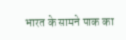भारत के सामने पाक का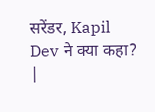सरेंडर, Kapil Dev ने क्या कहा? |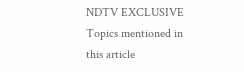NDTV EXCLUSIVE
Topics mentioned in this article